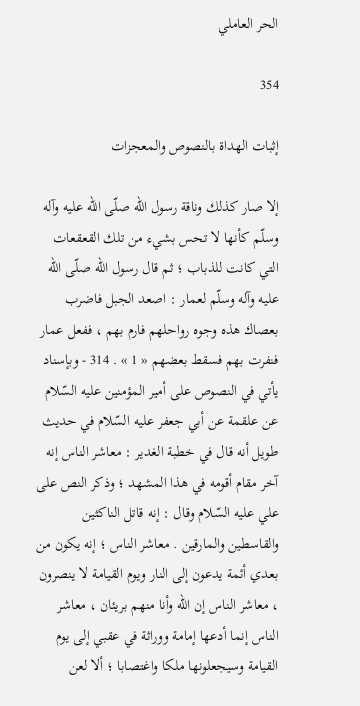الحر العاملي

354

إثبات الهداة بالنصوص والمعجزات

إلا صار كذلك وناقة رسول اللّه صلّى اللّه عليه وآله وسلّم كأنها لا تحس بشيء من تلك القعقعات التي كانت للذباب ؛ ثم قال رسول اللّه صلّى اللّه عليه وآله وسلّم لعمار : اصعد الجبل فاضرب بعصاك هذه وجوه رواحلهم فارم بهم ، ففعل عمار فنفرت بهم فسقط بعضهم « 1 » . 314 - وبإسناد يأتي في النصوص على أمير المؤمنين عليه السّلام عن علقمة عن أبي جعفر عليه السّلام في حديث طويل أنه قال في خطبة الغدير : معاشر الناس إنه آخر مقام أقومه في هذا المشهد ؛ وذكر النص على علي عليه السّلام وقال : إنه قاتل الناكثين والقاسطين والمارقين . معاشر الناس ؛ إنه يكون من بعدي أئمة يدعون إلى النار ويوم القيامة لا ينصرون ، معاشر الناس إن اللّه وأنا منهم بريئان ، معاشر الناس إنما أدعها إمامة ووراثة في عقبي إلى يوم القيامة وسيجعلونها ملكا واغتصابا ؛ ألا لعن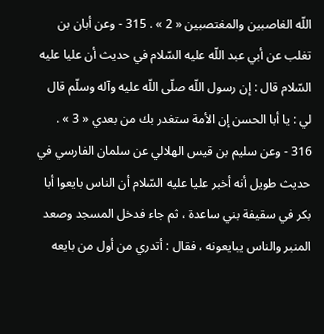اللّه الغاصبين والمغتصبين « 2 » . 315 - وعن أبان بن تغلب عن أبي عبد اللّه عليه السّلام في حديث أن عليا عليه السّلام قال : إن رسول اللّه صلّى اللّه عليه وآله وسلّم قال لي : يا أبا الحسن إن الأمة ستغدر بك من بعدي « 3 » . 316 - وعن سليم بن قيس الهلالي عن سلمان الفارسي في حديث طويل أنه أخبر عليا عليه السّلام أن الناس بايعوا أبا بكر في سقيفة بني ساعدة ، ثم جاء فدخل المسجد وصعد المنبر والناس يبايعونه ، فقال : أتدري من أول من بايعه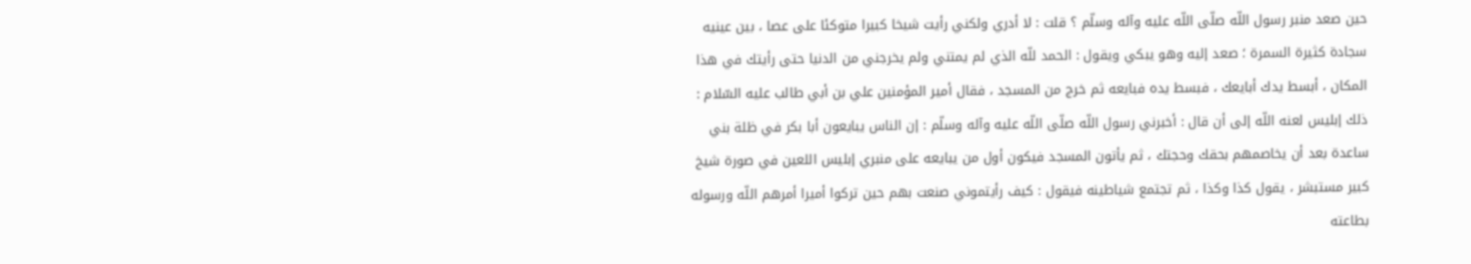حين صعد منبر رسول اللّه صلّى اللّه عليه وآله وسلّم ؟ قلت : لا أدري ولكني رأيت شيخا كبيرا متوكئا على عصا ، بين عينيه سجادة كثيرة السمرة ؛ صعد إليه وهو يبكي ويقول : الحمد للّه الذي لم يمتني ولم يخرجني من الدنيا حتى رأيتك في هذا المكان ، أبسط يدك أبايعك ، فبسط يده فبايعه ثم خرج من المسجد ، فقال أمير المؤمنين علي بن أبي طالب عليه السّلام : ذلك إبليس لعنه اللّه إلى أن قال : أخبرني رسول اللّه صلّى اللّه عليه وآله وسلّم : إن الناس يبايعون أبا بكر في ظلة بني ساعدة بعد أن يخاصمهم بحقك وحجتك ، ثم يأتون المسجد فيكون أول من يبايعه على منبري إبليس اللعين في صورة شيخ كبير مستبشر ، يقول كذا وكذا ، ثم تجتمع شياطينه فيقول : كيف رأيتموني صنعت بهم حين تركوا أميرا أمرهم اللّه ورسوله بطاعته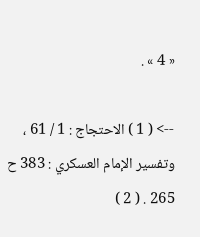« 4 » .

--> ( 1 ) الاحتجاج : 1 / 61 ، وتفسير الإمام العسكري : 383 ح 265 . ( 2 )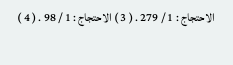الاحتجاج : 1 / 279 . ( 3 ) الاحتجاج : 1 / 98 . ( 4 )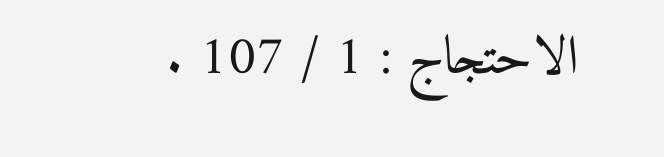الاحتجاج : 1 / 107 .